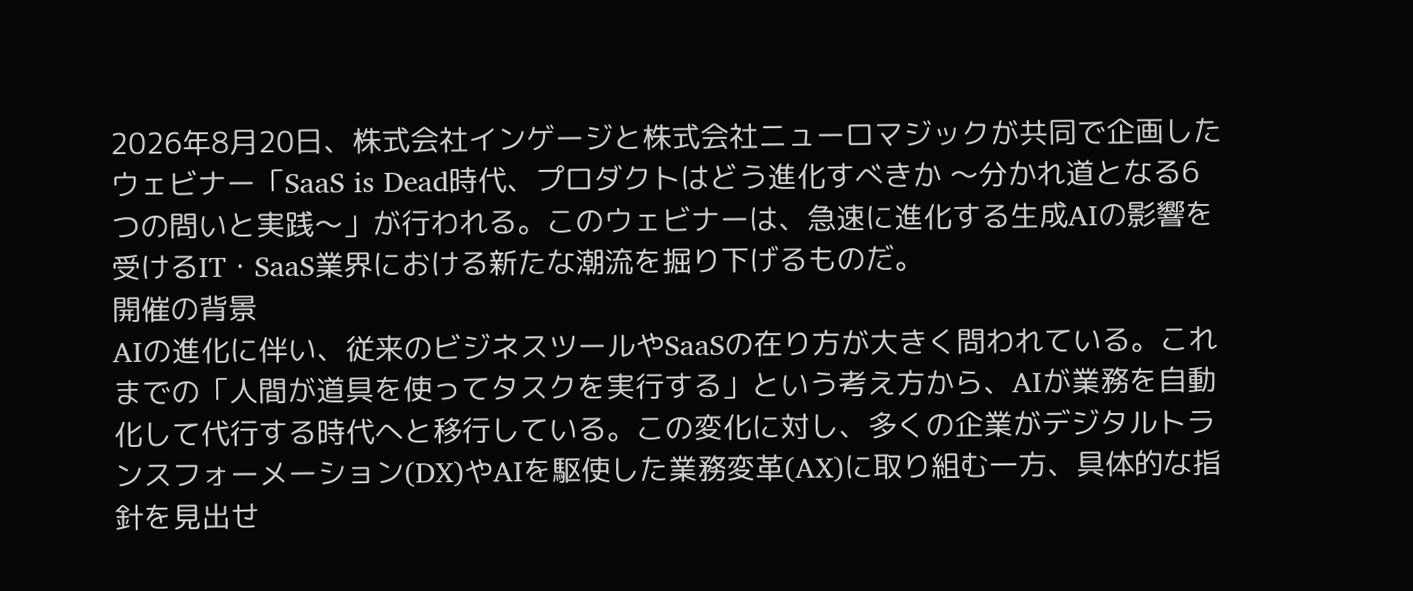2026年8月20日、株式会社インゲージと株式会社ニューロマジックが共同で企画したウェビナー「SaaS is Dead時代、プロダクトはどう進化すべきか 〜分かれ道となる6つの問いと実践〜」が行われる。このウェビナーは、急速に進化する生成AIの影響を受けるIT・SaaS業界における新たな潮流を掘り下げるものだ。
開催の背景
AIの進化に伴い、従来のビジネスツールやSaaSの在り方が大きく問われている。これまでの「人間が道具を使ってタスクを実行する」という考え方から、AIが業務を自動化して代行する時代へと移行している。この変化に対し、多くの企業がデジタルトランスフォーメーション(DX)やAIを駆使した業務変革(AX)に取り組む一方、具体的な指針を見出せ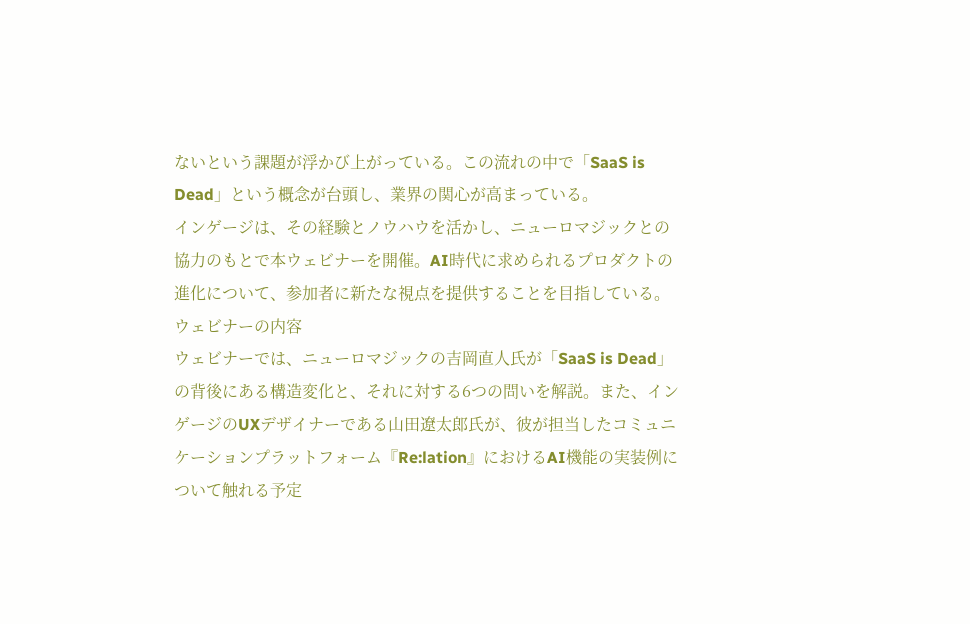ないという課題が浮かび上がっている。この流れの中で「SaaS is Dead」という概念が台頭し、業界の関心が高まっている。
インゲージは、その経験とノウハウを活かし、ニューロマジックとの協力のもとで本ウェビナーを開催。AI時代に求められるプロダクトの進化について、参加者に新たな視点を提供することを目指している。
ウェビナーの内容
ウェビナーでは、ニューロマジックの吉岡直人氏が「SaaS is Dead」の背後にある構造変化と、それに対する6つの問いを解説。また、インゲージのUXデザイナーである山田遼太郎氏が、彼が担当したコミュニケーションプラットフォーム『Re:lation』におけるAI機能の実装例について触れる予定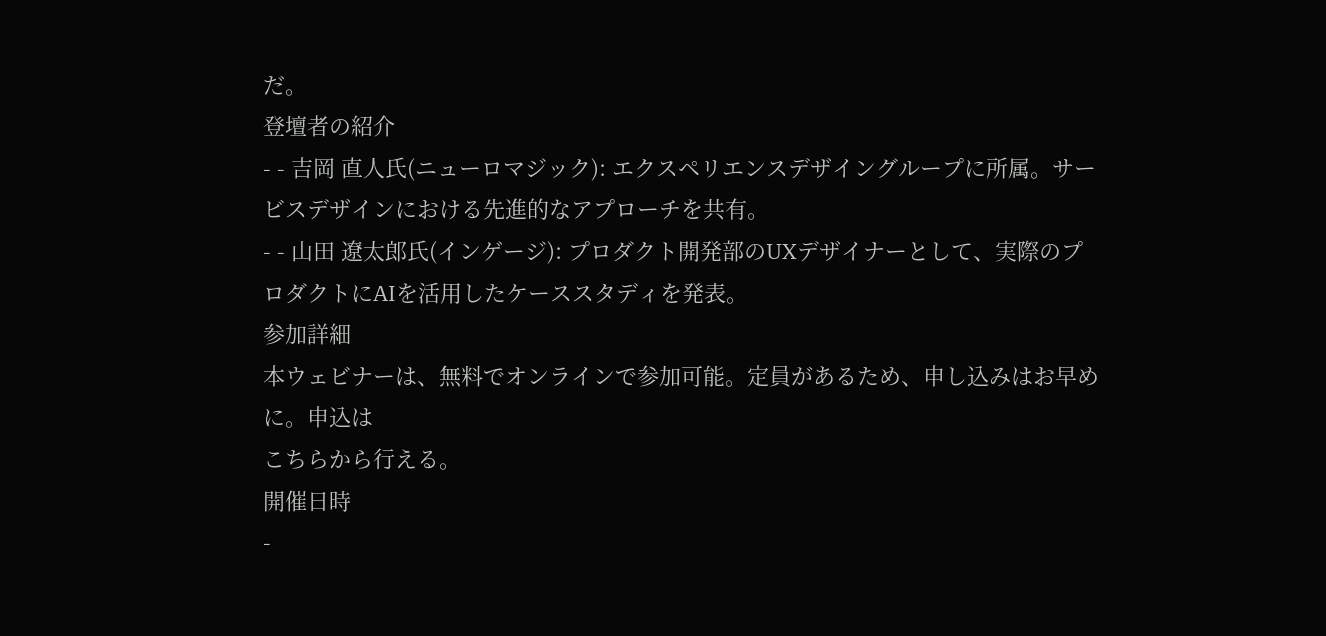だ。
登壇者の紹介
- - 吉岡 直人氏(ニューロマジック): エクスペリエンスデザイングループに所属。サービスデザインにおける先進的なアプローチを共有。
- - 山田 遼太郎氏(インゲージ): プロダクト開発部のUXデザイナーとして、実際のプロダクトにAIを活用したケーススタディを発表。
参加詳細
本ウェビナーは、無料でオンラインで参加可能。定員があるため、申し込みはお早めに。申込は
こちらから行える。
開催日時
-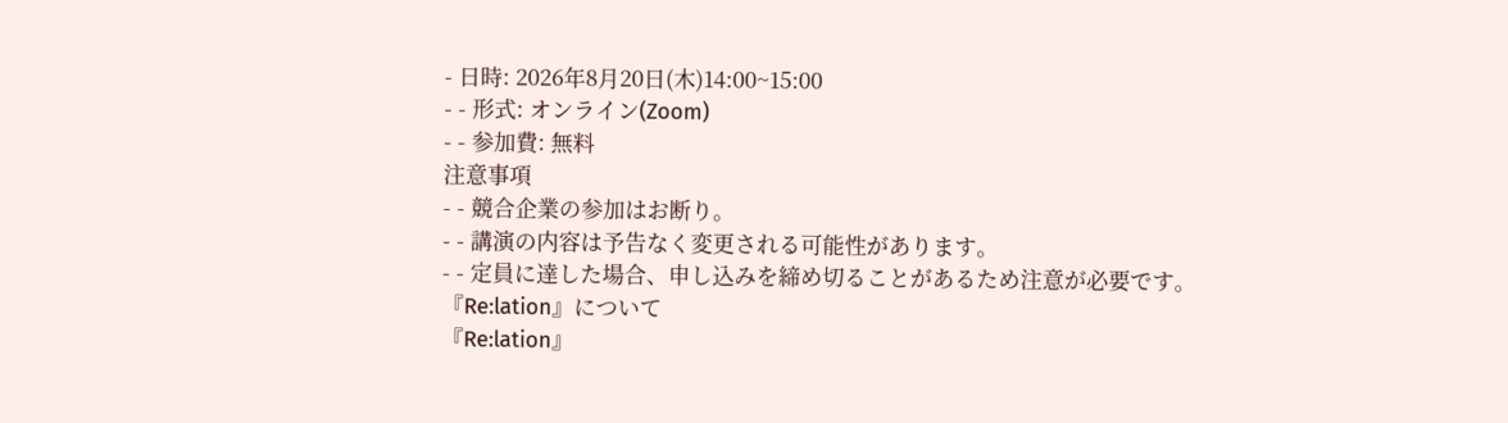- 日時: 2026年8月20日(木)14:00~15:00
- - 形式: オンライン(Zoom)
- - 参加費: 無料
注意事項
- - 競合企業の参加はお断り。
- - 講演の内容は予告なく変更される可能性があります。
- - 定員に達した場合、申し込みを締め切ることがあるため注意が必要です。
『Re:lation』について
『Re:lation』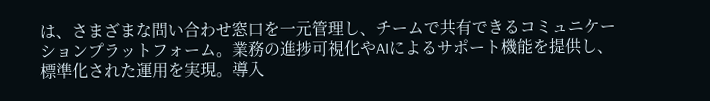は、さまざまな問い合わせ窓口を一元管理し、チームで共有できるコミュニケーションプラットフォーム。業務の進捗可視化やAIによるサポート機能を提供し、標準化された運用を実現。導入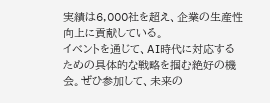実績は6,000社を超え、企業の生産性向上に貢献している。
イベントを通じて、AI時代に対応するための具体的な戦略を掴む絶好の機会。ぜひ参加して、未来の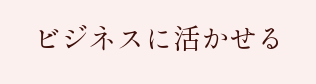ビジネスに活かせる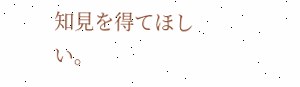知見を得てほしい。